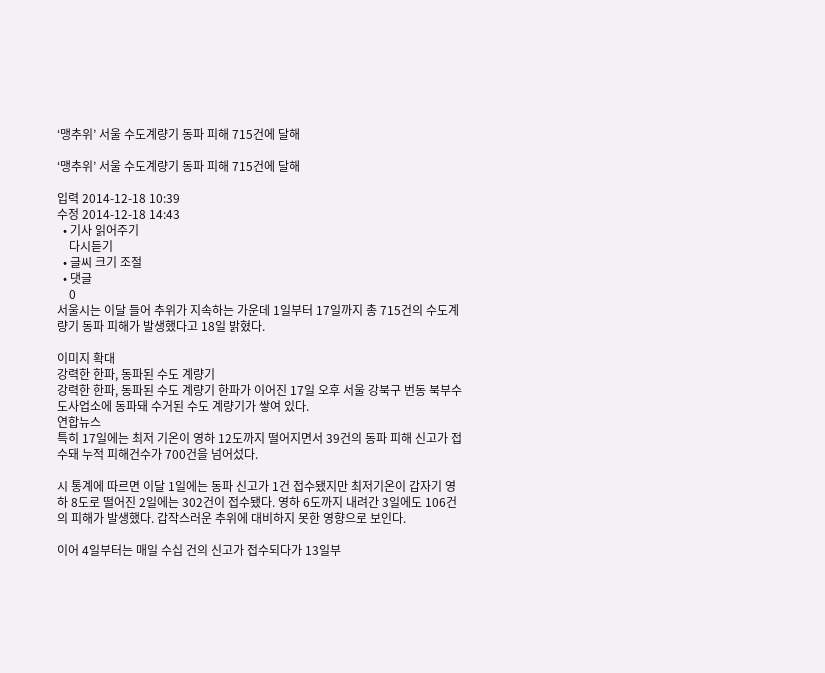‘맹추위’ 서울 수도계량기 동파 피해 715건에 달해

‘맹추위’ 서울 수도계량기 동파 피해 715건에 달해

입력 2014-12-18 10:39
수정 2014-12-18 14:43
  • 기사 읽어주기
    다시듣기
  • 글씨 크기 조절
  • 댓글
    0
서울시는 이달 들어 추위가 지속하는 가운데 1일부터 17일까지 총 715건의 수도계량기 동파 피해가 발생했다고 18일 밝혔다.

이미지 확대
강력한 한파, 동파된 수도 계량기
강력한 한파, 동파된 수도 계량기 한파가 이어진 17일 오후 서울 강북구 번동 북부수도사업소에 동파돼 수거된 수도 계량기가 쌓여 있다.
연합뉴스
특히 17일에는 최저 기온이 영하 12도까지 떨어지면서 39건의 동파 피해 신고가 접수돼 누적 피해건수가 700건을 넘어섰다.

시 통계에 따르면 이달 1일에는 동파 신고가 1건 접수됐지만 최저기온이 갑자기 영하 8도로 떨어진 2일에는 302건이 접수됐다. 영하 6도까지 내려간 3일에도 106건의 피해가 발생했다. 갑작스러운 추위에 대비하지 못한 영향으로 보인다.

이어 4일부터는 매일 수십 건의 신고가 접수되다가 13일부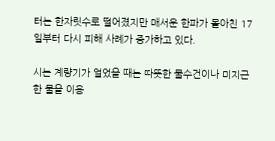터는 한자릿수로 떨어졌지만 매서운 한파가 몰아친 17일부터 다시 피해 사례가 증가하고 있다.

시는 계량기가 얼었을 때는 따뜻한 물수건이나 미지근한 물을 이용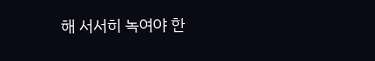해 서서히 녹여야 한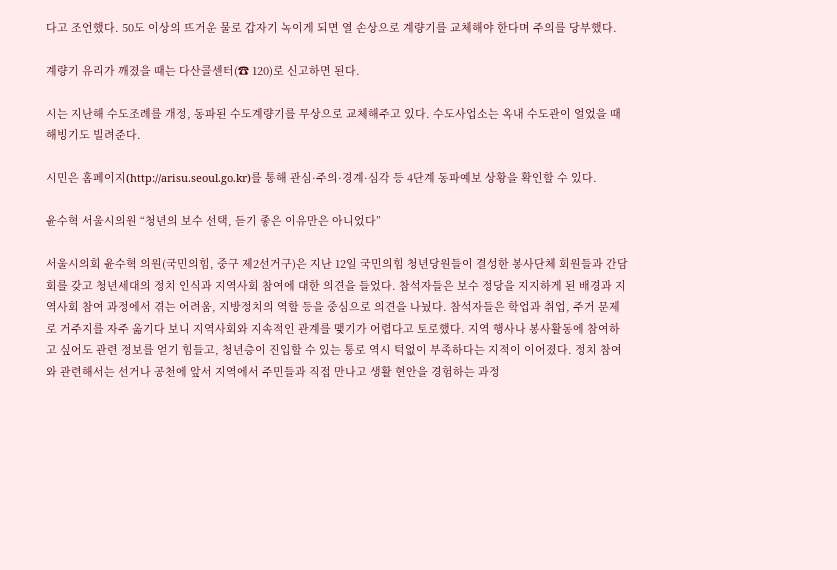다고 조언했다. 50도 이상의 뜨거운 물로 갑자기 녹이게 되면 열 손상으로 계량기를 교체해야 한다며 주의를 당부했다.

계량기 유리가 깨졌을 때는 다산콜센터(☎ 120)로 신고하면 된다.

시는 지난해 수도조례를 개정, 동파된 수도계량기를 무상으로 교체해주고 있다. 수도사업소는 옥내 수도관이 얼었을 때 해빙기도 빌려준다.

시민은 홈페이지(http://arisu.seoul.go.kr)를 통해 관심·주의·경계·심각 등 4단계 동파예보 상황을 확인할 수 있다.

윤수혁 서울시의원 “청년의 보수 선택, 듣기 좋은 이유만은 아니었다”

서울시의회 윤수혁 의원(국민의힘, 중구 제2선거구)은 지난 12일 국민의힘 청년당원들이 결성한 봉사단체 회원들과 간담회를 갖고 청년세대의 정치 인식과 지역사회 참여에 대한 의견을 들었다. 참석자들은 보수 정당을 지지하게 된 배경과 지역사회 참여 과정에서 겪는 어려움, 지방정치의 역할 등을 중심으로 의견을 나눴다. 참석자들은 학업과 취업, 주거 문제로 거주지를 자주 옮기다 보니 지역사회와 지속적인 관계를 맺기가 어렵다고 토로했다. 지역 행사나 봉사활동에 참여하고 싶어도 관련 정보를 얻기 힘들고, 청년층이 진입할 수 있는 통로 역시 턱없이 부족하다는 지적이 이어졌다. 정치 참여와 관련해서는 선거나 공천에 앞서 지역에서 주민들과 직접 만나고 생활 현안을 경험하는 과정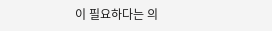이 필요하다는 의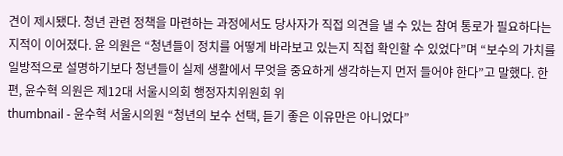견이 제시됐다. 청년 관련 정책을 마련하는 과정에서도 당사자가 직접 의견을 낼 수 있는 참여 통로가 필요하다는 지적이 이어졌다. 윤 의원은 “청년들이 정치를 어떻게 바라보고 있는지 직접 확인할 수 있었다”며 “보수의 가치를 일방적으로 설명하기보다 청년들이 실제 생활에서 무엇을 중요하게 생각하는지 먼저 들어야 한다”고 말했다. 한편, 윤수혁 의원은 제12대 서울시의회 행정자치위원회 위
thumbnail - 윤수혁 서울시의원 “청년의 보수 선택, 듣기 좋은 이유만은 아니었다”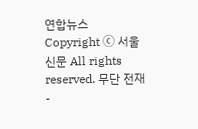연합뉴스
Copyright ⓒ 서울신문 All rights reserved. 무단 전재-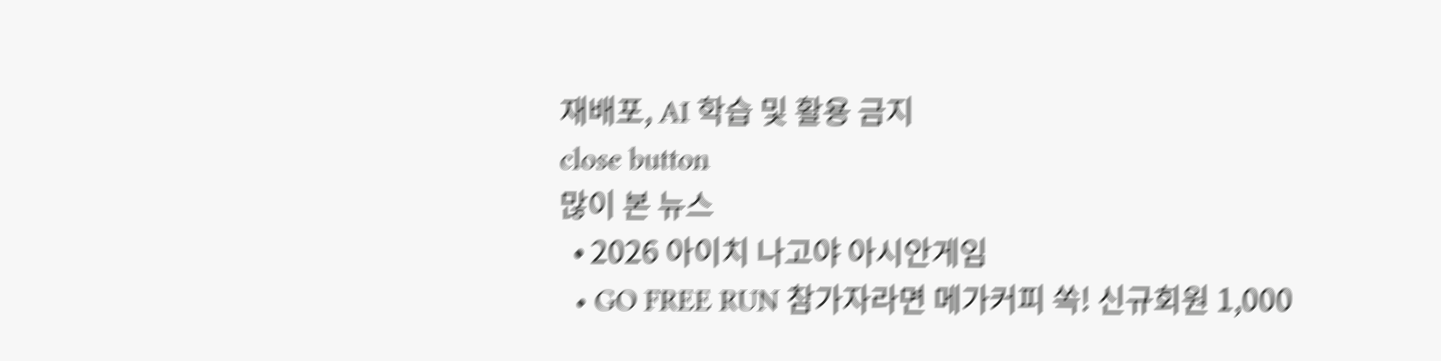재배포, AI 학습 및 활용 금지
close button
많이 본 뉴스
  • 2026 아이치 나고야 아시안게임
  • GO FREE RUN 참가자라면 메가커피 쏙! 신규회원 1,000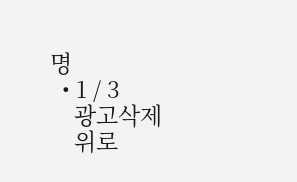명
  • 1 / 3
    광고삭제
    위로